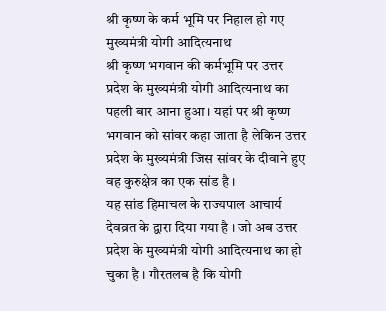श्री कृष्ण के कर्म भूमि पर निहाल हो गए मुख्यमंत्री योगी आदित्यनाथ
श्री कृष्ण भगवान की कर्मभूमि पर उत्तर प्रदेश के मुख्यमंत्री योगी आदित्यनाथ का पहली बार आना हुआ । यहां पर श्री कृष्ण भगवान को सांवर कहा जाता है लेकिन उत्तर प्रदेश के मुख्यमंत्री जिस सांवर के दीवाने हुए वह कुरुक्षेत्र का एक सांड है ।
यह सांड हिमाचल के राज्यपाल आचार्य देवव्रत के द्वारा दिया गया है । जो अब उत्तर प्रदेश के मुख्यमंत्री योगी आदित्यनाथ का हो चुका है । गौरतलब है कि योगी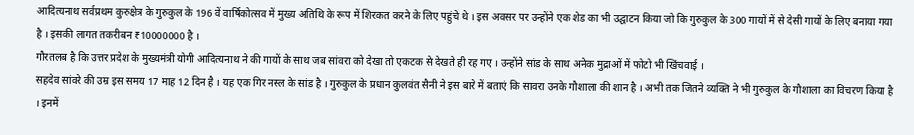आदित्यनाथ सर्वप्रथम कुरुक्षेत्र के गुरुकुल के 196 वें वार्षिकोत्सव में मुख्य अतिथि के रूप में शिरकत करने के लिए पहुंचे थे । इस अवसर पर उन्होंने एक शेड का भी उद्घाटन किया जो कि गुरुकुल के 300 गायों में से देसी गायों के लिए बनाया गया है । इसकी लागत तकरीबन ₹10000000 है ।
गौरतलब है कि उत्तर प्रदेश के मुख्यमंत्री योगी आदित्यनाथ ने की गायों के साथ जब सांवरा को देखा तो एकटक से देखते ही रह गए । उन्होंने सांड के साथ अनेक मुद्राओं में फोटो भी खिंचवाई ।
सहदेव सांवरे की उम्र इस समय 17 माह 12 दिन है । यह एक गिर नस्ल के सांड है । गुरुकुल के प्रधान कुलवंत सैनी ने इस बारे में बताएं कि सावरा उनके गौशाला की शान है । अभी तक जितने व्यक्ति ने भी गुरुकुल के गौशाला का विचरण किया है । इनमें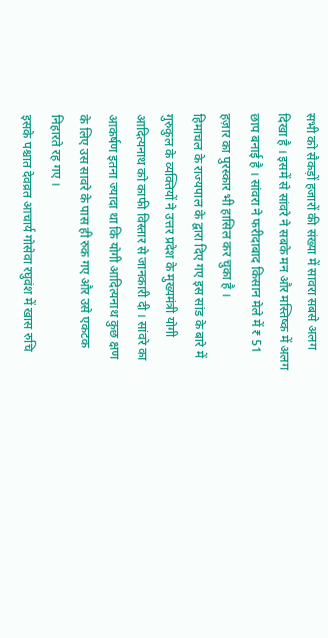सभी को सैकड़ों हजारों की संख्या में सावरा सबसे अलग दिखा है । इसमें से सांवरे ने सबके मन और मस्तिष्क में अलग छाप बनाई है । सांवरा ने फरीदाबाद किसान मेले में ₹ 51 हज़ार का पुरस्कार भी हासिल कर चुका है ।
हिमाचल के राज्यपाल के द्वारा दिए गए इस सांड के बारे में गुरुकुल के व्यक्तियों ने उत्तर प्रदेश के मुख्यमंत्री योगी आदित्यनाथ को काफी विस्तार से जानकारी दी । सांवरे का आकर्षण इतना ज्यादा था कि योगी आदित्यनाथ कुछ क्षण के लिए उस सावरे के पास ही रुक गए और उसे एकटक निहारते रह गए ।
इसके पश्चात देवव्रत आचार्य गोसेवा रघुवंश में खास रुचि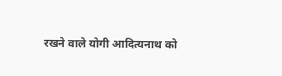रखने वाले योगी आदित्यनाथ को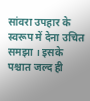सांवरा उपहार के स्वरूप में देना उचित समझा । इसके पश्चात जल्द ही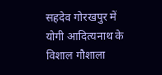सहदेव गोरखपुर में योगी आदित्यनाथ के विशाल गौशाला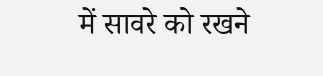में सावरे को रखने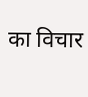का विचार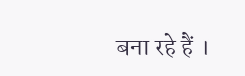बना रहे हैं ।